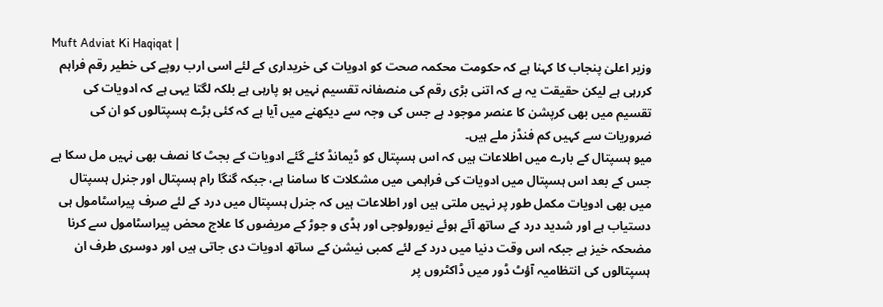Muft Adviat Ki Haqiqat |
وزیر اعلیٰ پنجاب کا کہنا ہے کہ حکومت محکمہ صحت کو ادویات کی خریداری کے لئے اسی ارب روپے کی خطیر رقم فراہم کررہی ہے لیکن حقیقت یہ ہے کہ اتنی بڑی رقم کی منصفانہ تقسیم نہیں ہو پارہی ہے بلکہ لگتا یہی ہے کہ ادویات کی تقسیم میں بھی کرپشن کا عنصر موجود ہے جس کی وجہ سے دیکھنے میں آیا ہے کہ کئی بڑے ہسپتالوں کو ان کی ضروریات سے کہیں کم فنڈز ملے ہیں۔
میو ہسپتال کے بارے میں اطلاعات ہیں کہ اس ہسپتال کو ڈیمانڈ کئے گئے ادویات کے بجٹ کا نصف بھی نہیں مل سکا ہے جس کے بعد اس ہسپتال میں ادویات کی فراہمی میں مشکلات کا سامنا ہے، جبکہ گنگا رام ہسپتال اور جنرل ہسپتال میں بھی ادویات مکمل طور پر نہیں ملتی ہیں اور اطلاعات ہیں کہ جنرل ہسپتال میں درد کے لئے صرف پیراسٹامول ہی دستیاب ہے اور شدید درد کے ساتھ آئے ہوئے نیورولوجی اور ہڈی و جوڑ کے مریضوں کا علاج محض پیراسٹامول سے کرنا مضحکہ خیز ہے جبکہ اس وقت دنیا میں درد کے لئے کمبی نیشن کے ساتھ ادویات دی جاتی ہیں اور دوسری طرف ان ہسپتالوں کی انتظامیہ آؤٹ ڈور میں ڈاکٹروں پر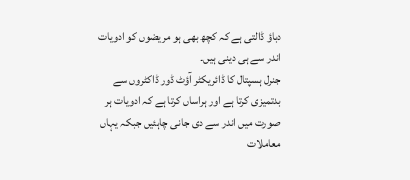دباؤ ڈالتی ہے کہ کچھ بھی ہو مریضوں کو ادویات اندر سے ہی دینی ہیں۔
جنرل ہسپتال کا ڈائریکٹر آؤٹ ڈور ڈاکٹروں سے بدتمیزی کرتا ہے اور ہراساں کرتا ہے کہ ادویات ہر صورت میں اندر سے دی جانی چاہئیں جبکہ یہاں معاملات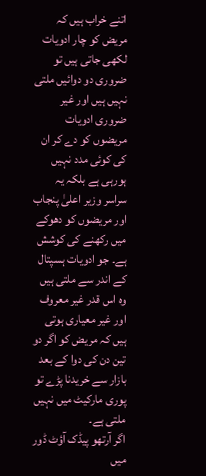اتنے خراب ہیں کہ مریض کو چار ادویات لکھی جاتی ہیں تو ضروری دو دوائیں ملتی نہیں ہیں اور غیر ضروری ادویات مریضوں کو دے کر ان کی کوئی مدد نہیں ہورہی ہے بلکہ یہ سراسر وزیر اعلیٰ پنجاب اور مریضوں کو دھوکے میں رکھنے کی کوشش ہے۔ جو ادویات ہسپتال کے اندر سے ملتی ہیں وہ اس قدر غیر معروف اور غیر معیاری ہوتی ہیں کہ مریض کو اگر دو تین دن کی دوا کے بعد بازار سے خریدنا پڑے تو پوری مارکیٹ میں نہیں ملتی ہے۔
اگر آرتھو پیڈک آؤٹ ڈور میں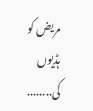مریض کو ہڈیوں کی........